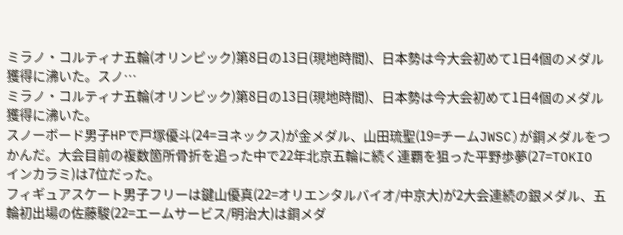ミラノ・コルティナ五輪(オリンピック)第8日の13日(現地時間)、日本勢は今大会初めて1日4個のメダル獲得に沸いた。スノ…
ミラノ・コルティナ五輪(オリンピック)第8日の13日(現地時間)、日本勢は今大会初めて1日4個のメダル獲得に沸いた。
スノーボード男子HPで戸塚優斗(24=ヨネックス)が金メダル、山田琉聖(19=チームJWSC)が銅メダルをつかんだ。大会目前の複数箇所骨折を追った中で22年北京五輪に続く連覇を狙った平野歩夢(27=TOKIOインカラミ)は7位だった。
フィギュアスケート男子フリーは鍵山優真(22=オリエンタルバイオ/中京大)が2大会連続の銀メダル、五輪初出場の佐藤駿(22=エームサービス/明治大)は銅メダ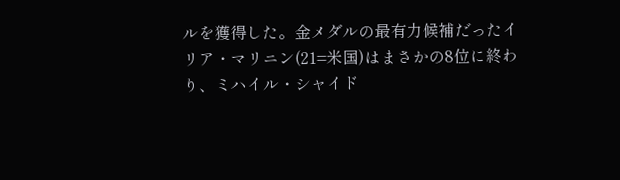ルを獲得した。金メダルの最有力候補だったイリア・マリニン(21=米国)はまさかの8位に終わり、ミハイル・シャイド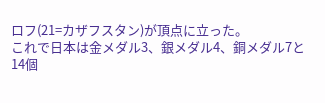ロフ(21=カザフスタン)が頂点に立った。
これで日本は金メダル3、銀メダル4、銅メダル7と14個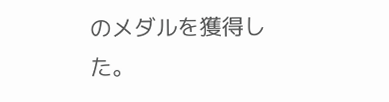のメダルを獲得した。